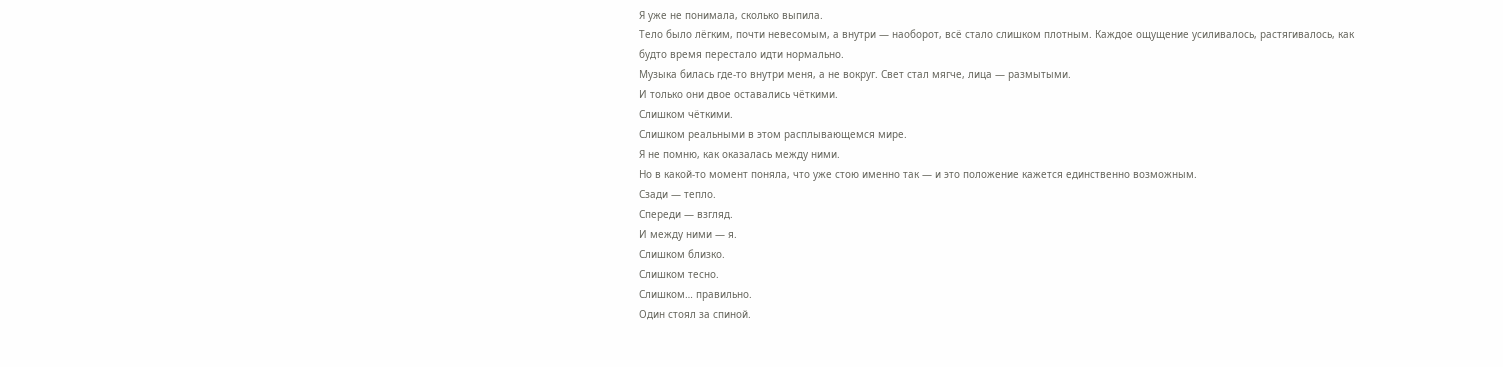Я уже не понимала, сколько выпила.
Тело было лёгким, почти невесомым, а внутри — наоборот, всё стало слишком плотным. Каждое ощущение усиливалось, растягивалось, как будто время перестало идти нормально.
Музыка билась где-то внутри меня, а не вокруг. Свет стал мягче, лица — размытыми.
И только они двое оставались чёткими.
Слишком чёткими.
Слишком реальными в этом расплывающемся мире.
Я не помню, как оказалась между ними.
Но в какой-то момент поняла, что уже стою именно так — и это положение кажется единственно возможным.
Сзади — тепло.
Спереди — взгляд.
И между ними — я.
Слишком близко.
Слишком тесно.
Слишком… правильно.
Один стоял за спиной.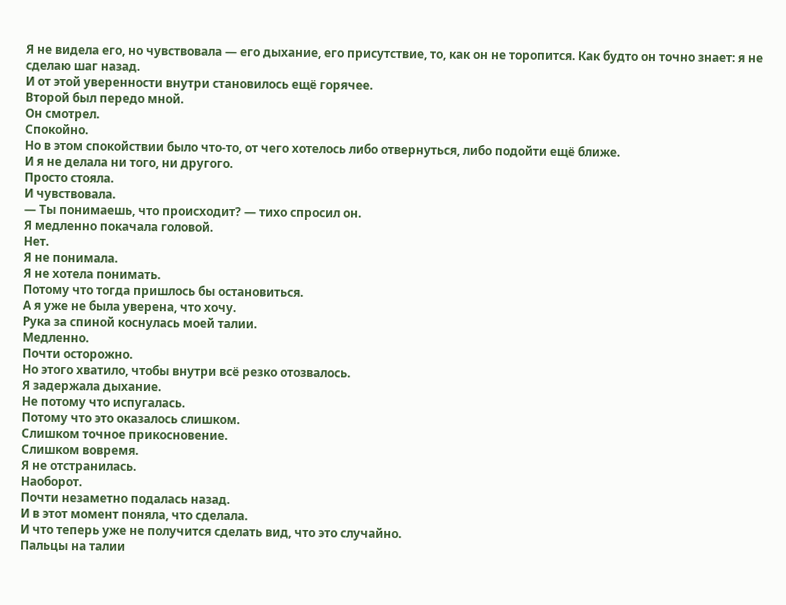Я не видела его, но чувствовала — его дыхание, его присутствие, то, как он не торопится. Как будто он точно знает: я не сделаю шаг назад.
И от этой уверенности внутри становилось ещё горячее.
Второй был передо мной.
Он смотрел.
Спокойно.
Но в этом спокойствии было что-то, от чего хотелось либо отвернуться, либо подойти ещё ближе.
И я не делала ни того, ни другого.
Просто стояла.
И чувствовала.
— Ты понимаешь, что происходит? — тихо спросил он.
Я медленно покачала головой.
Нет.
Я не понимала.
Я не хотела понимать.
Потому что тогда пришлось бы остановиться.
А я уже не была уверена, что хочу.
Рука за спиной коснулась моей талии.
Медленно.
Почти осторожно.
Но этого хватило, чтобы внутри всё резко отозвалось.
Я задержала дыхание.
Не потому что испугалась.
Потому что это оказалось слишком.
Слишком точное прикосновение.
Слишком вовремя.
Я не отстранилась.
Наоборот.
Почти незаметно подалась назад.
И в этот момент поняла, что сделала.
И что теперь уже не получится сделать вид, что это случайно.
Пальцы на талии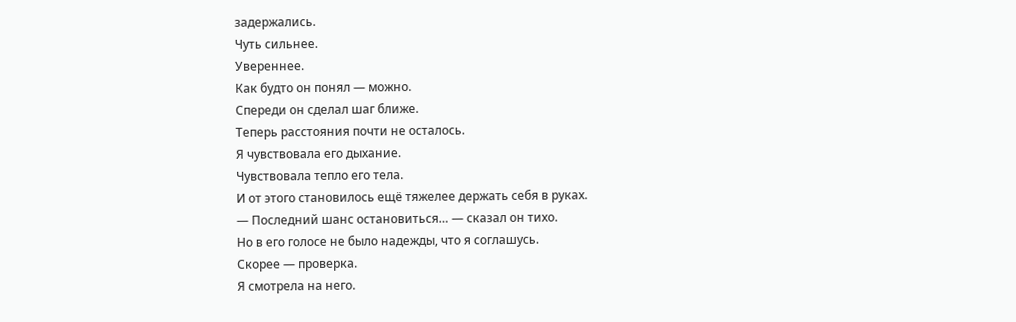задержались.
Чуть сильнее.
Увереннее.
Как будто он понял — можно.
Спереди он сделал шаг ближе.
Теперь расстояния почти не осталось.
Я чувствовала его дыхание.
Чувствовала тепло его тела.
И от этого становилось ещё тяжелее держать себя в руках.
— Последний шанс остановиться… — сказал он тихо.
Но в его голосе не было надежды, что я соглашусь.
Скорее — проверка.
Я смотрела на него.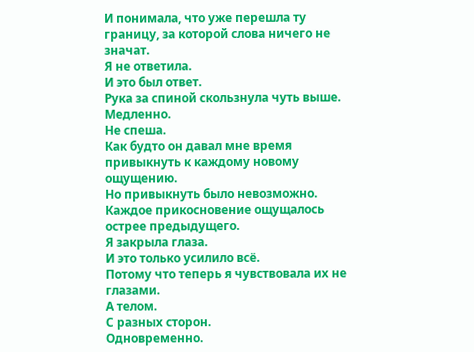И понимала, что уже перешла ту границу, за которой слова ничего не значат.
Я не ответила.
И это был ответ.
Рука за спиной скользнула чуть выше.
Медленно.
Не спеша.
Как будто он давал мне время привыкнуть к каждому новому ощущению.
Но привыкнуть было невозможно.
Каждое прикосновение ощущалось острее предыдущего.
Я закрыла глаза.
И это только усилило всё.
Потому что теперь я чувствовала их не глазами.
А телом.
С разных сторон.
Одновременно.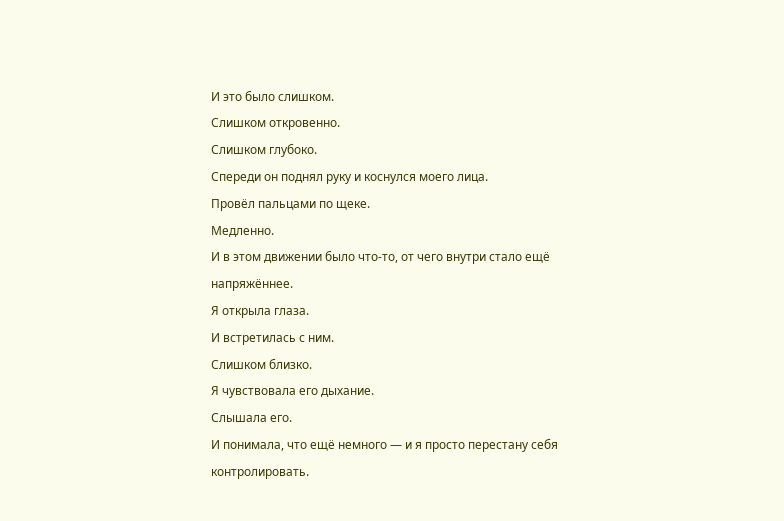И это было слишком.
Слишком откровенно.
Слишком глубоко.
Спереди он поднял руку и коснулся моего лица.
Провёл пальцами по щеке.
Медленно.
И в этом движении было что-то, от чего внутри стало ещё напряжённее.
Я открыла глаза.
И встретилась с ним.
Слишком близко.
Я чувствовала его дыхание.
Слышала его.
И понимала, что ещё немного — и я просто перестану себя контролировать.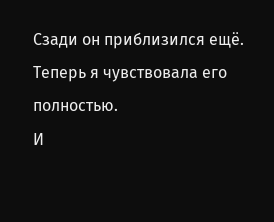Сзади он приблизился ещё.
Теперь я чувствовала его полностью.
И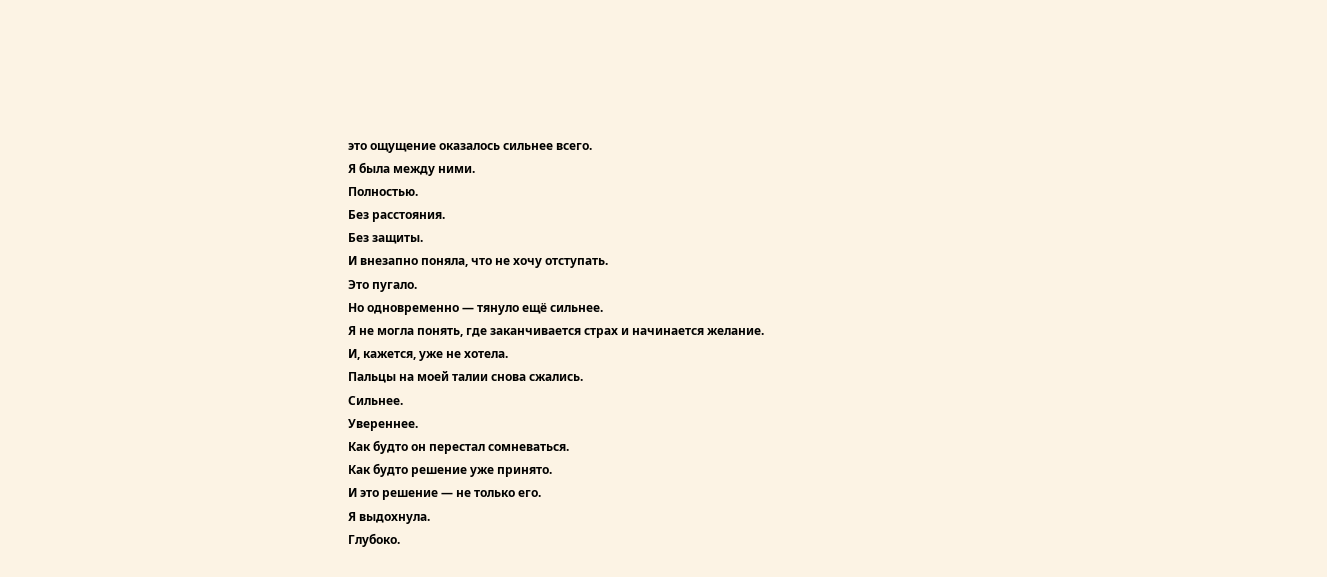это ощущение оказалось сильнее всего.
Я была между ними.
Полностью.
Без расстояния.
Без защиты.
И внезапно поняла, что не хочу отступать.
Это пугало.
Но одновременно — тянуло ещё сильнее.
Я не могла понять, где заканчивается страх и начинается желание.
И, кажется, уже не хотела.
Пальцы на моей талии снова сжались.
Сильнее.
Увереннее.
Как будто он перестал сомневаться.
Как будто решение уже принято.
И это решение — не только его.
Я выдохнула.
Глубоко.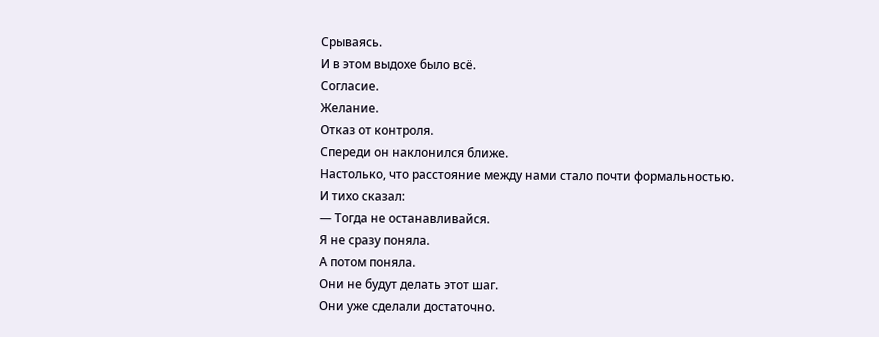Срываясь.
И в этом выдохе было всё.
Согласие.
Желание.
Отказ от контроля.
Спереди он наклонился ближе.
Настолько, что расстояние между нами стало почти формальностью.
И тихо сказал:
— Тогда не останавливайся.
Я не сразу поняла.
А потом поняла.
Они не будут делать этот шаг.
Они уже сделали достаточно.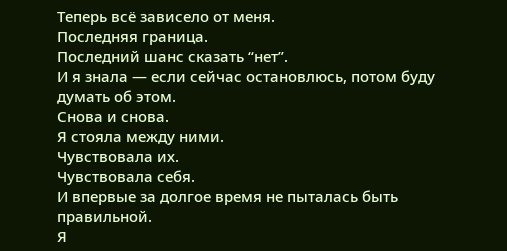Теперь всё зависело от меня.
Последняя граница.
Последний шанс сказать “нет”.
И я знала — если сейчас остановлюсь, потом буду думать об этом.
Снова и снова.
Я стояла между ними.
Чувствовала их.
Чувствовала себя.
И впервые за долгое время не пыталась быть правильной.
Я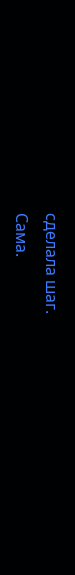сделала шаг.
Сама.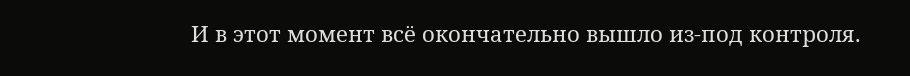И в этот момент всё окончательно вышло из-под контроля.